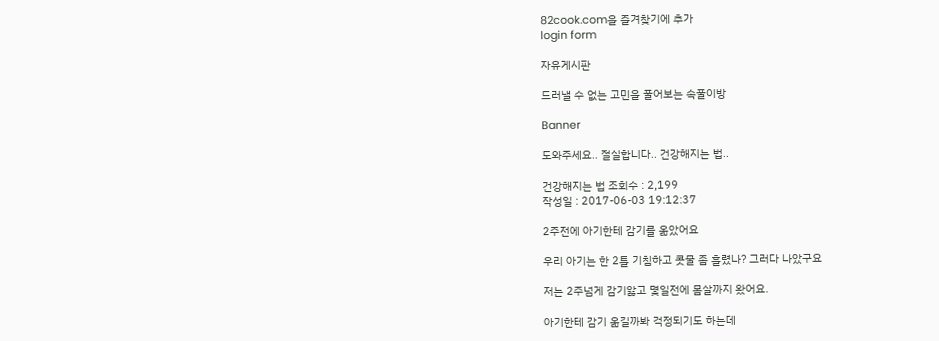82cook.com을 즐겨찾기에 추가
login form

자유게시판

드러낼 수 없는 고민을 풀어보는 속풀이방

Banner

도와주세요.. 절실합니다.. 건강해지는 법..

건강해지는 법 조회수 : 2,199
작성일 : 2017-06-03 19:12:37

2주전에 아기한테 감기를 옮았어요

우리 아기는 한 2틀 기침하고 콧물 좀 흘렸나? 그러다 나았구요

저는 2주넘게 감기앓고 몇일전에 몸살까지 왔어요.

아기한테 감기 옮길까봐 걱정되기도 하는데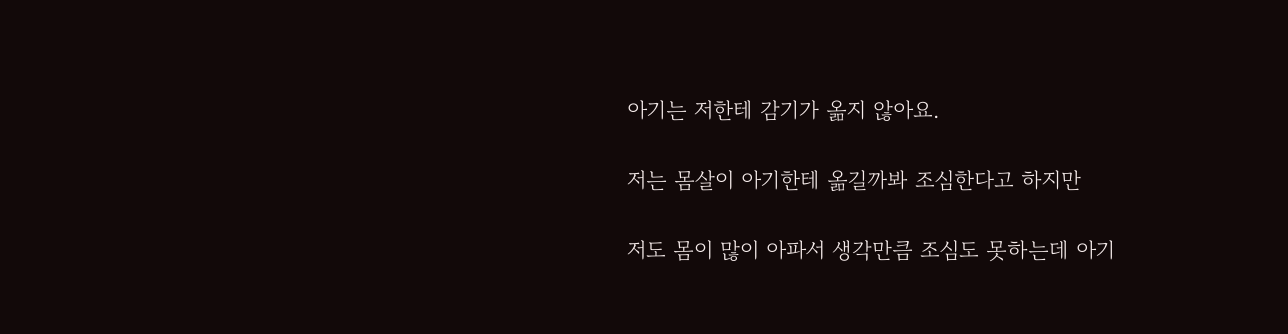아기는 저한테 감기가 옮지 않아요.

저는 몸살이 아기한테 옮길까봐 조심한다고 하지만

저도 몸이 많이 아파서 생각만큼 조심도 못하는데 아기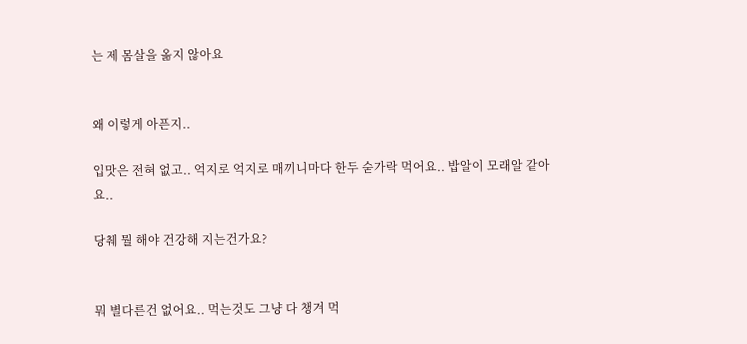는 제 몸살을 옮지 않아요


왜 이렇게 아픈지..

입맛은 전혀 없고.. 억지로 억지로 매끼니마다 한두 숟가락 먹어요.. 밥알이 모래알 같아요..

당췌 뭘 해야 건강해 지는건가요?


뭐 별다른건 없어요.. 먹는것도 그냥 다 챙겨 먹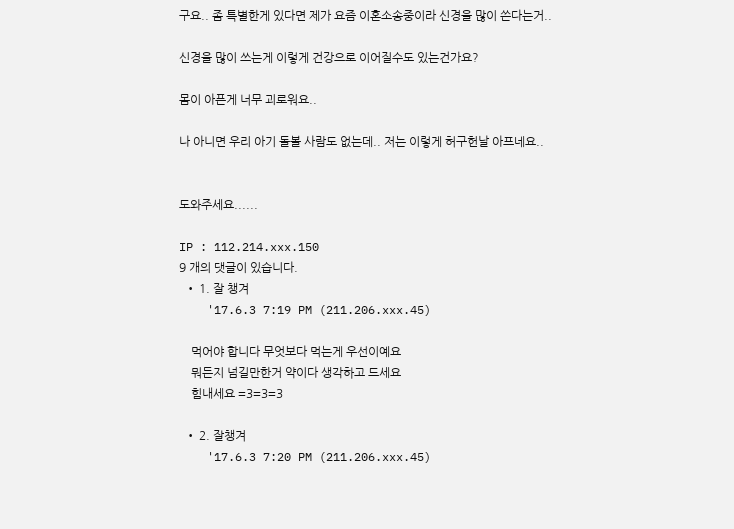구요.. 좀 특별한게 있다면 제가 요즘 이혼소송중이라 신경을 많이 쓴다는거..

신경을 많이 쓰는게 이렇게 건강으로 이어질수도 있는건가요?

몸이 아픈게 너무 괴로워요..

나 아니면 우리 아기 돌볼 사람도 없는데.. 저는 이렇게 허구헌날 아프네요..


도와주세요......

IP : 112.214.xxx.150
9 개의 댓글이 있습니다.
  • 1. 잘 챙겨
    '17.6.3 7:19 PM (211.206.xxx.45)

    먹어야 합니다 무엇보다 먹는게 우선이예요
    뭐든지 넘길만한거 약이다 생각하고 드세요
    힘내세요 =3=3=3

  • 2. 잘챙겨
    '17.6.3 7:20 PM (211.206.xxx.45)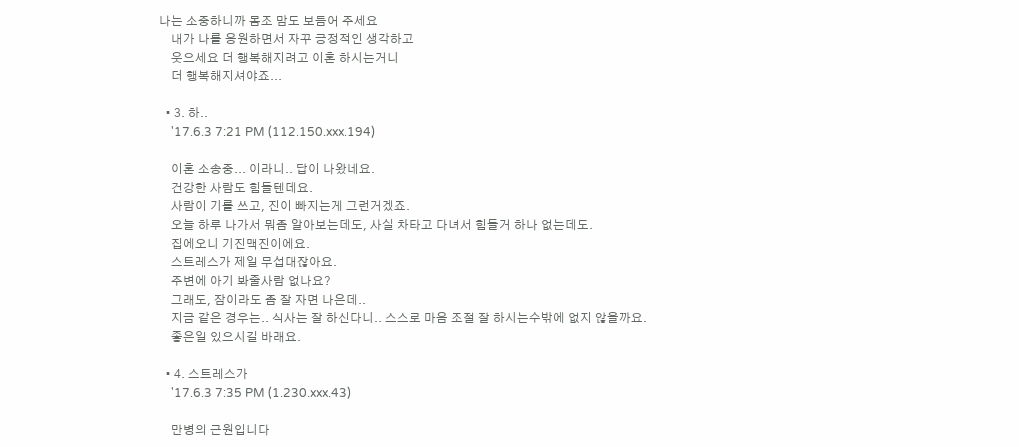나는 소중하니까 몸조 맘도 보듬어 주세요
    내가 나를 응원하면서 자꾸 긍정적인 생각하고
    웃으세요 더 행복해지려고 이혼 하시는거니
    더 행복해지셔야죠...

  • 3. 하..
    '17.6.3 7:21 PM (112.150.xxx.194)

    이혼 소송중... 이라니.. 답이 나왔네요.
    건강한 사람도 힘들텐데요.
    사람이 기를 쓰고, 진이 빠지는게 그런거겠죠.
    오늘 하루 나가서 뭐좀 알아보는데도, 사실 차타고 다녀서 힘들거 하나 없는데도.
    집에오니 기진맥진이에요.
    스트레스가 제일 무섭대잖아요.
    주변에 아기 봐줄사람 없나요?
    그래도, 잠이라도 좀 잘 자면 나은데..
    지금 같은 경우는.. 식사는 잘 하신다니.. 스스로 마음 조절 잘 하시는수밖에 없지 않을까요.
    좋은일 있으시길 바래요.

  • 4. 스트레스가
    '17.6.3 7:35 PM (1.230.xxx.43)

    만병의 근원입니다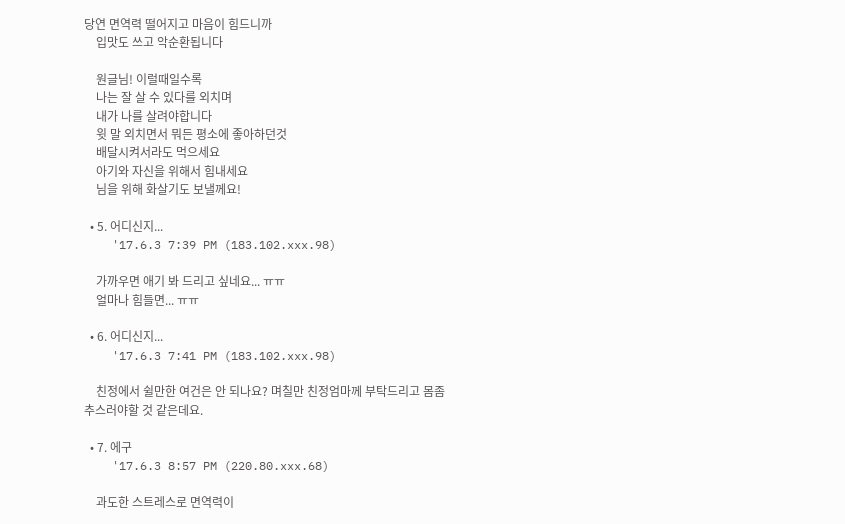당연 면역력 떨어지고 마음이 힘드니까
    입맛도 쓰고 악순환됩니다

    원글님! 이럴때일수록
    나는 잘 살 수 있다를 외치며
    내가 나를 살려야합니다
    윗 말 외치면서 뭐든 평소에 좋아하던것
    배달시켜서라도 먹으세요
    아기와 자신을 위해서 힘내세요
    님을 위해 화살기도 보낼께요!

  • 5. 어디신지...
    '17.6.3 7:39 PM (183.102.xxx.98)

    가까우면 애기 봐 드리고 싶네요... ㅠㅠ
    얼마나 힘들면... ㅠㅠ

  • 6. 어디신지...
    '17.6.3 7:41 PM (183.102.xxx.98)

    친정에서 쉴만한 여건은 안 되나요? 며칠만 친정엄마께 부탁드리고 몸좀 추스러야할 것 같은데요.

  • 7. 에구
    '17.6.3 8:57 PM (220.80.xxx.68)

    과도한 스트레스로 면역력이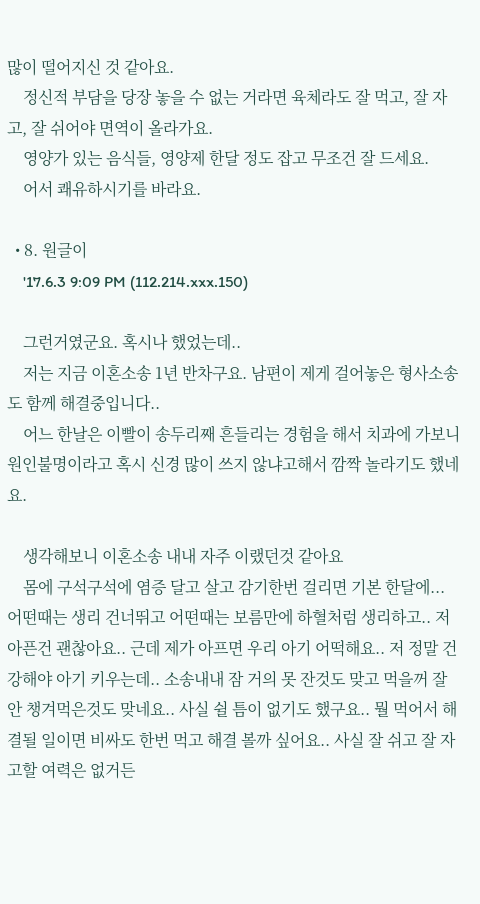많이 떨어지신 것 같아요.
    정신적 부담을 당장 놓을 수 없는 거라면 육체라도 잘 먹고, 잘 자고, 잘 쉬어야 면역이 올라가요.
    영양가 있는 음식들, 영양제 한달 정도 잡고 무조건 잘 드세요.
    어서 쾌유하시기를 바라요.

  • 8. 원글이
    '17.6.3 9:09 PM (112.214.xxx.150)

    그런거였군요. 혹시나 했었는데..
    저는 지금 이혼소송 1년 반차구요. 남편이 제게 걸어놓은 형사소송도 함께 해결중입니다..
    어느 한날은 이빨이 송두리째 흔들리는 경험을 해서 치과에 가보니 원인불명이라고 혹시 신경 많이 쓰지 않냐고해서 깜짝 놀라기도 했네요.

    생각해보니 이혼소송 내내 자주 이랬던것 같아요
    몸에 구석구석에 염증 달고 살고 감기한번 걸리면 기본 한달에... 어떤때는 생리 건너뛰고 어떤때는 보름만에 하혈처럼 생리하고.. 저 아픈건 괜찮아요.. 근데 제가 아프면 우리 아기 어떡해요.. 저 정말 건강해야 아기 키우는데.. 소송내내 잠 거의 못 잔것도 맞고 먹을꺼 잘 안 챙겨먹은것도 맞네요.. 사실 쉴 틈이 없기도 했구요.. 뭘 먹어서 해결될 일이면 비싸도 한번 먹고 해결 볼까 싶어요.. 사실 잘 쉬고 잘 자고할 여력은 없거든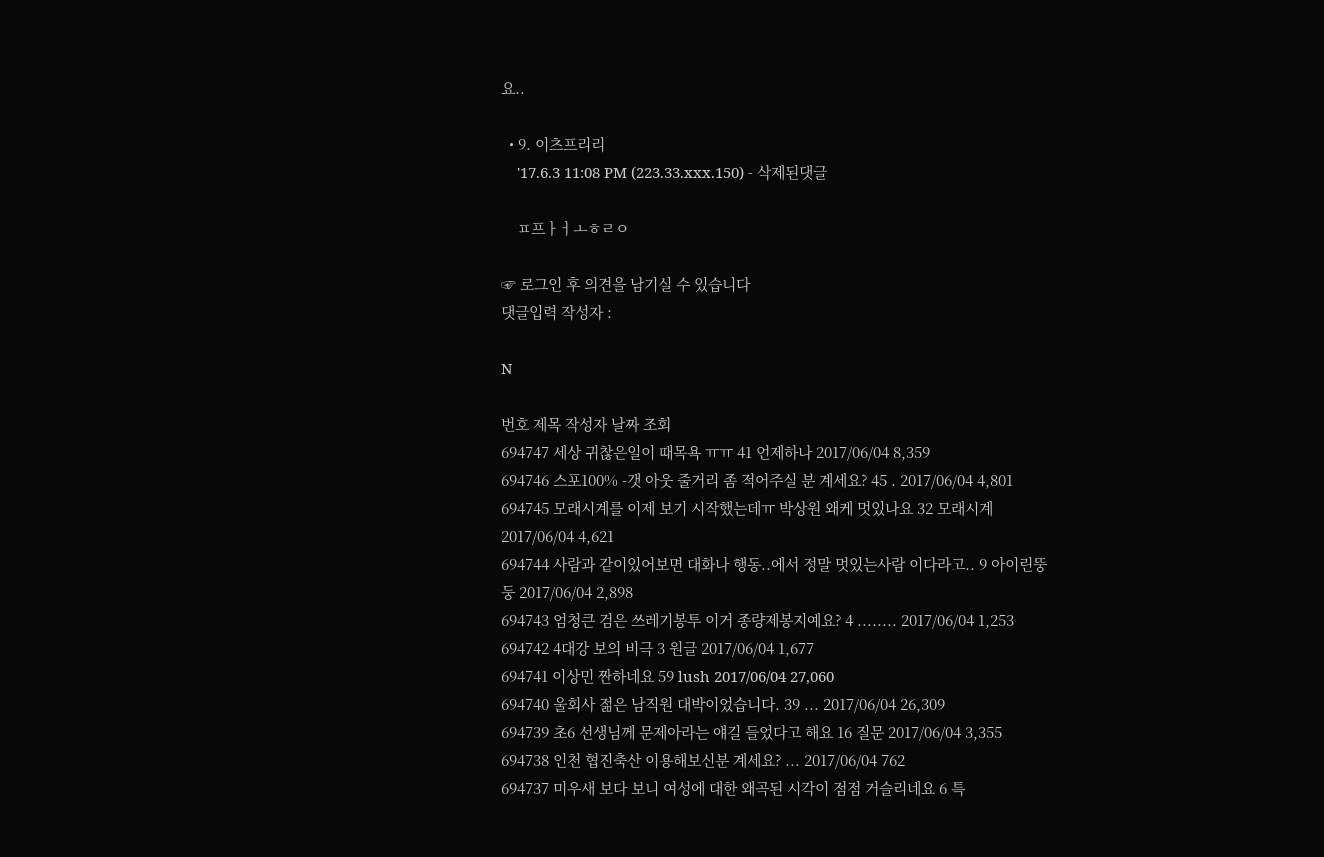요..

  • 9. 이츠프리리
    '17.6.3 11:08 PM (223.33.xxx.150) - 삭제된댓글

    ㅍ프ㅏㅓㅗㅎㄹㅇ

☞ 로그인 후 의견을 남기실 수 있습니다
댓글입력 작성자 :

N

번호 제목 작성자 날짜 조회
694747 세상 귀찮은일이 때목욕 ㅠㅠ 41 언제하나 2017/06/04 8,359
694746 스포100% -갯 아웃 줄거리 좀 적어주실 분 계세요? 45 . 2017/06/04 4,801
694745 모래시계를 이제 보기 시작했는데ㅠ 박상원 왜케 멋있나요 32 모래시계 2017/06/04 4,621
694744 사람과 같이있어보면 대화나 행동..에서 정말 멋있는사람 이다라고.. 9 아이린뚱둥 2017/06/04 2,898
694743 엄청큰 검은 쓰레기봉투 이거 종량제봉지예요? 4 ........ 2017/06/04 1,253
694742 4대강 보의 비극 3 원글 2017/06/04 1,677
694741 이상민 짠하네요 59 lush 2017/06/04 27,060
694740 울회사 젊은 남직원 대박이었습니다. 39 ... 2017/06/04 26,309
694739 초6 선생님께 문제아라는 얘길 들었다고 해요 16 질문 2017/06/04 3,355
694738 인천 협진축산 이용해보신분 계세요? ... 2017/06/04 762
694737 미우새 보다 보니 여성에 대한 왜곡된 시각이 점점 거슬리네요 6 특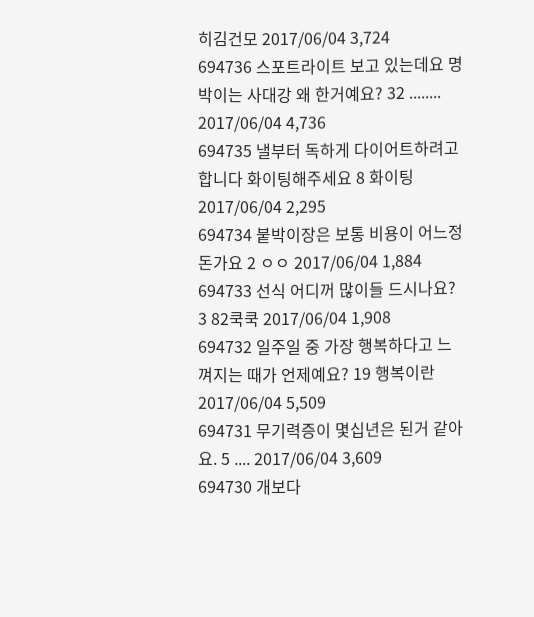히김건모 2017/06/04 3,724
694736 스포트라이트 보고 있는데요 명박이는 사대강 왜 한거예요? 32 ........ 2017/06/04 4,736
694735 낼부터 독하게 다이어트하려고합니다 화이팅해주세요 8 화이팅 2017/06/04 2,295
694734 붙박이장은 보통 비용이 어느정돈가요 2 ㅇㅇ 2017/06/04 1,884
694733 선식 어디꺼 많이들 드시나요? 3 82쿡쿡 2017/06/04 1,908
694732 일주일 중 가장 행복하다고 느껴지는 때가 언제예요? 19 행복이란 2017/06/04 5,509
694731 무기력증이 몇십년은 된거 같아요. 5 .... 2017/06/04 3,609
694730 개보다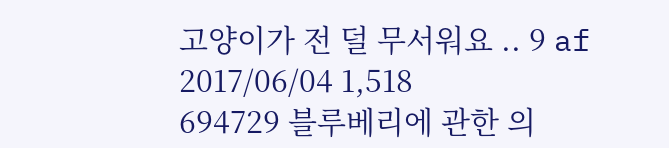고양이가 전 덜 무서워요 .. 9 af 2017/06/04 1,518
694729 블루베리에 관한 의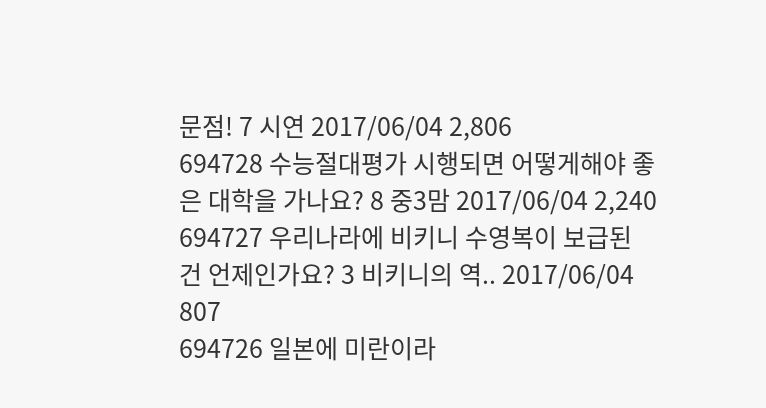문점! 7 시연 2017/06/04 2,806
694728 수능절대평가 시행되면 어떻게해야 좋은 대학을 가나요? 8 중3맘 2017/06/04 2,240
694727 우리나라에 비키니 수영복이 보급된 건 언제인가요? 3 비키니의 역.. 2017/06/04 807
694726 일본에 미란이라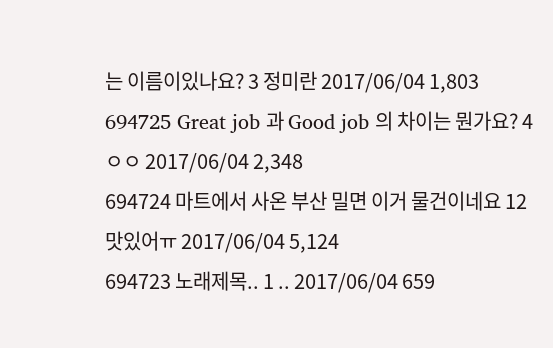는 이름이있나요? 3 정미란 2017/06/04 1,803
694725 Great job 과 Good job 의 차이는 뭔가요? 4 ㅇㅇ 2017/06/04 2,348
694724 마트에서 사온 부산 밀면 이거 물건이네요 12 맛있어ㅠ 2017/06/04 5,124
694723 노래제목.. 1 .. 2017/06/04 659